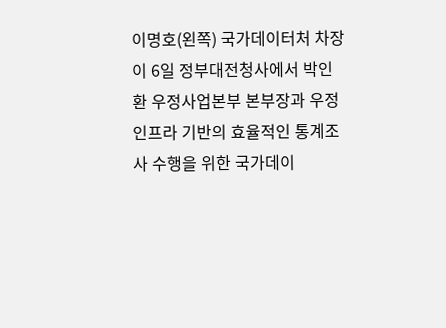이명호(왼쪽) 국가데이터처 차장이 6일 정부대전청사에서 박인환 우정사업본부 본부장과 우정 인프라 기반의 효율적인 통계조사 수행을 위한 국가데이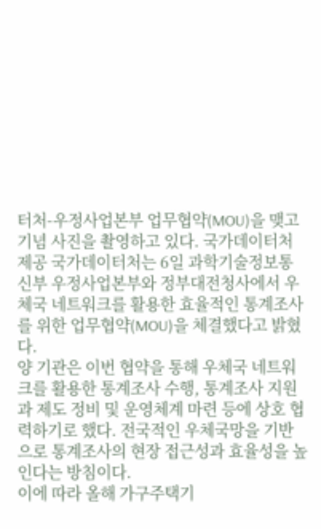터처-우정사업본부 업무협약(MOU)을 맺고 기념 사진을 촬영하고 있다. 국가데이터처 제공 국가데이터처는 6일 과학기술정보통신부 우정사업본부와 정부대전청사에서 우체국 네트워크를 활용한 효율적인 통계조사를 위한 업무협약(MOU)을 체결했다고 밝혔다.
양 기관은 이번 협약을 통해 우체국 네트워크를 활용한 통계조사 수행, 통계조사 지원과 제도 정비 및 운영체계 마련 등에 상호 협력하기로 했다. 전국적인 우체국망을 기반으로 통계조사의 현장 접근성과 효율성을 높인다는 방침이다.
이에 따라 올해 가구주택기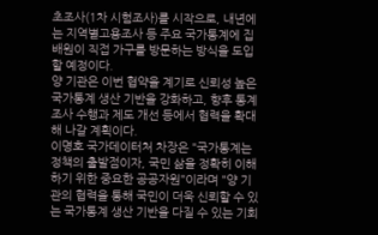초조사(1차 시험조사)를 시작으로, 내년에는 지역별고용조사 등 주요 국가통계에 집배원이 직접 가구를 방문하는 방식을 도입할 예정이다.
양 기관은 이번 협약을 계기로 신뢰성 높은 국가통계 생산 기반을 강화하고, 향후 통계조사 수행과 제도 개선 등에서 협력을 확대해 나갈 계획이다.
이명호 국가데이터처 차장은 "국가통계는 정책의 출발점이자, 국민 삶을 정확히 이해하기 위한 중요한 공공자원"이라며 "양 기관의 협력을 통해 국민이 더욱 신뢰할 수 있는 국가통계 생산 기반을 다질 수 있는 기회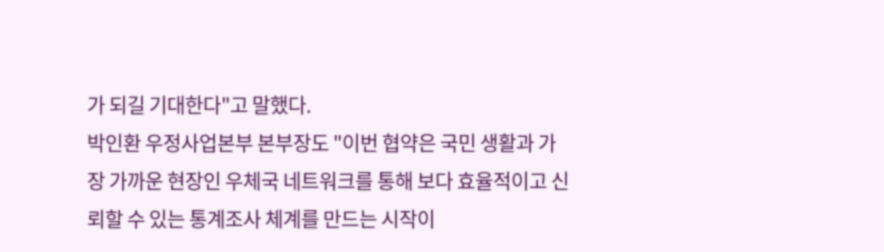가 되길 기대한다"고 말했다.
박인환 우정사업본부 본부장도 "이번 협약은 국민 생활과 가장 가까운 현장인 우체국 네트워크를 통해 보다 효율적이고 신뢰할 수 있는 통계조사 체계를 만드는 시작이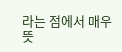라는 점에서 매우 뜻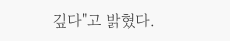깊다"고 밝혔다.